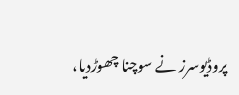پروڈیوسرز نے سوچنا چھوڑدیا،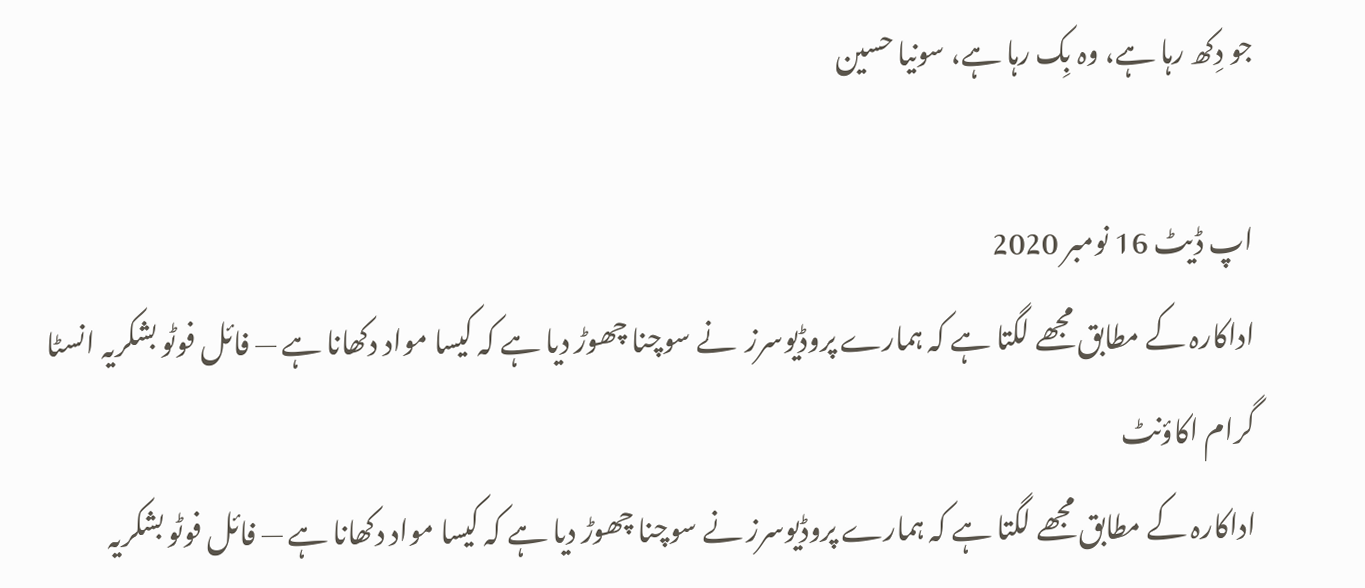جو دِکھ رہا ہے، وہ بِک رہا ہے، سونیا حسین

اپ ڈیٹ 16 نومبر 2020
اداکارہ کے مطابق مجھے لگتا ہے کہ ہمارے پروڈیوسرز  نے سوچنا چھوڑ دیا ہے کہ کیسا مواد دکھانا ہے — فائل فوٹو بشکریہ انسٹا گرام اکاؤنٹ
اداکارہ کے مطابق مجھے لگتا ہے کہ ہمارے پروڈیوسرز نے سوچنا چھوڑ دیا ہے کہ کیسا مواد دکھانا ہے — فائل فوٹو بشکریہ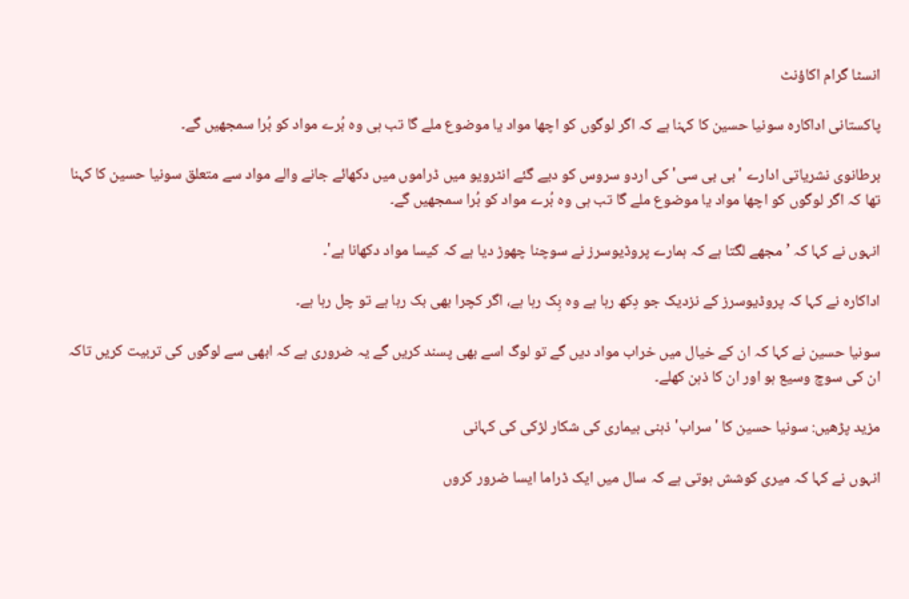انسٹا گرام اکاؤنٹ

پاکستانی اداکارہ سونیا حسین کا کہنا ہے کہ اگر لوگوں کو اچھا مواد یا موضوع ملے گا تب ہی وہ بُرے مواد کو بُرا سمجھیں گے۔

برطانوی نشریاتی ادارے 'بی بی سی' کی اردو سروس کو دیے گئے انٹرویو میں ڈراموں میں دکھائے جانے والے مواد سے متعلق سونیا حسین کا کہنا تھا کہ اگر لوگوں کو اچھا مواد یا موضوع ملے گا تب ہی وہ بُرے مواد کو بُرا سمجھیں گے۔

انہوں نے کہا کہ ’مجھے لگتا ہے کہ ہمارے پروڈیوسرز نے سوچنا چھوڑ دیا ہے کہ کیسا مواد دکھانا ہے'۔

اداکارہ نے کہا کہ پروڈیوسرز کے نزدیک جو دِکھ رہا ہے وہ بِک رہا ہے، اگر کچرا بھی بک رہا ہے تو چل رہا ہے۔

سونیا حسین نے کہا کہ ان کے خیال میں خراب مواد دیں گے تو لوگ اسے بھی پسند کریں گے یہ ضروری ہے کہ ابھی سے لوگوں کی تربیت کریں تاکہ ان کی سوچ وسیع ہو اور ان کا ذہن کھلے۔

مزید پڑھیں: سونیا حسین کا 'سراب' ذہنی بیماری کی شکار لڑکی کی کہانی

انہوں نے کہا کہ میری کوشش ہوتی ہے کہ سال میں ایک ڈراما ایسا ضرور کروں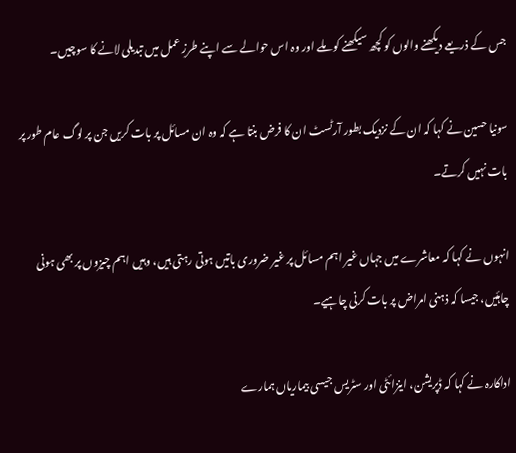جس کے ذریعے دیکھنے والوں کو کچھ سیکھنے کو ملے اور وہ اس حوالے سے اپنے طرزِ عمل میں تبدیلی لانے کا سوچیں۔

سونیا حسین نے کہا کہ ان کے نزدیک بطور آرٹسٹ ان کا فرض بنتا ہے کہ وہ ان مسائل پر بات کریں جن پر لوگ عام طور پر بات نہیں کرتے۔

انہوں نے کہا کہ معاشرے میں جہاں غیر اہم مسائل پر غیر ضروری باتیں ہوتی رہتی ہیں، وہیں اہم چیزوں پر بھی ہونی چاہئیں، جیسا کہ ذہنی امراض پر بات کرنی چاہیے۔

اداکارہ نے کہا کہ ڈپریشن، اینزائٹی اور سٹریس جیسی بیماریاں ہمارے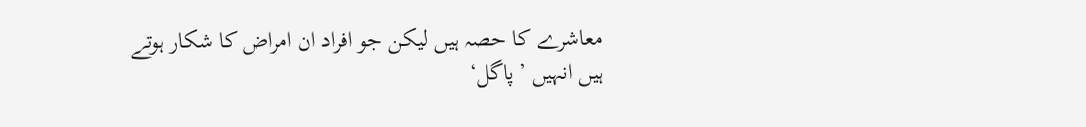معاشرے کا حصہ ہیں لیکن جو افراد ان امراض کا شکار ہوتے ہیں انہیں ’پاگل‘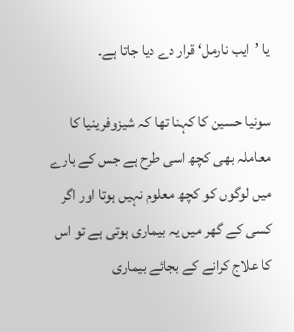یا ’ایب نارمل‘ قرار دے دیا جاتا ہے۔

سونیا حسین کا کہنا تھا کہ شیزوفرینیا کا معاملہ بھی کچھ اسی طرح ہے جس کے بارے میں لوگوں کو کچھ معلوم نہیں ہوتا اور اگر کسی کے گھر میں یہ بیماری ہوتی ہے تو اس کا علاج کرانے کے بجائے بیماری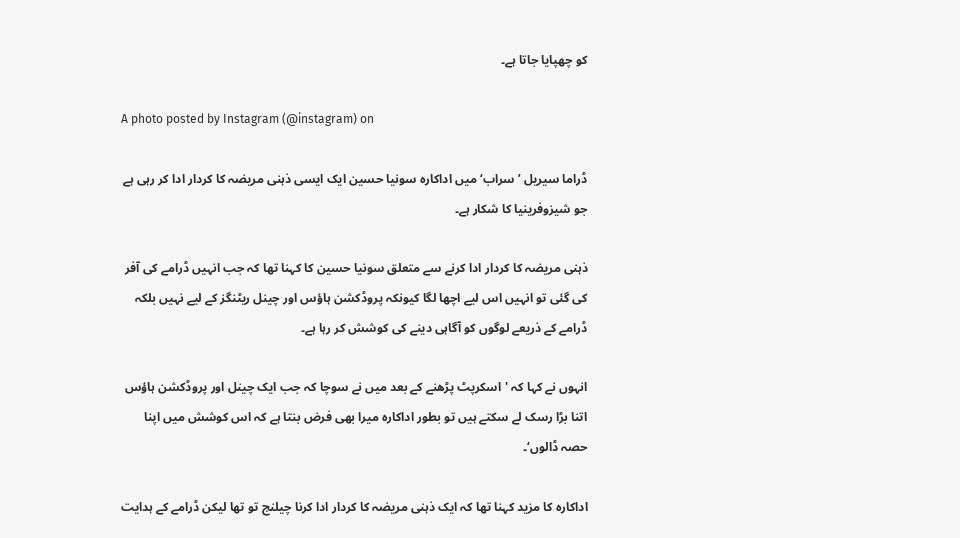کو چھپایا جاتا ہے۔

A photo posted by Instagram (@instagram) on

ڈراما سیریل ’سراب‘ میں اداکارہ سونیا حسین ایک ایسی ذہنی مریضہ کا کردار ادا کر رہی ہے جو شیزوفرینیا کا شکار ہے۔

ذہنی مریضہ کا کردار ادا کرنے سے متعلق سونیا حسین کا کہنا تھا کہ جب انہیں ڈرامے کی آفر کی گئی تو انہیں اس لیے اچھا لگا کیونکہ پروڈکشن ہاؤس اور چینل ریٹنگز کے لیے نہیں بلکہ ڈرامے کے ذریعے لوگوں کو آگاہی دینے کی کوشش کر رہا ہے۔

انہوں نے کہا کہ 'اسکرپٹ پڑھنے کے بعد میں نے سوچا کہ جب ایک چینل اور پروڈکشن ہاؤس اتنا بڑا رسک لے سکتے ہیں تو بطور اداکارہ میرا بھی فرض بنتا ہے کہ اس کوشش میں اپنا حصہ ڈالوں‘۔

اداکارہ کا مزید کہنا تھا کہ ایک ذہنی مریضہ کا کردار ادا کرنا چیلنج تو تھا لیکن ڈرامے کے ہدایت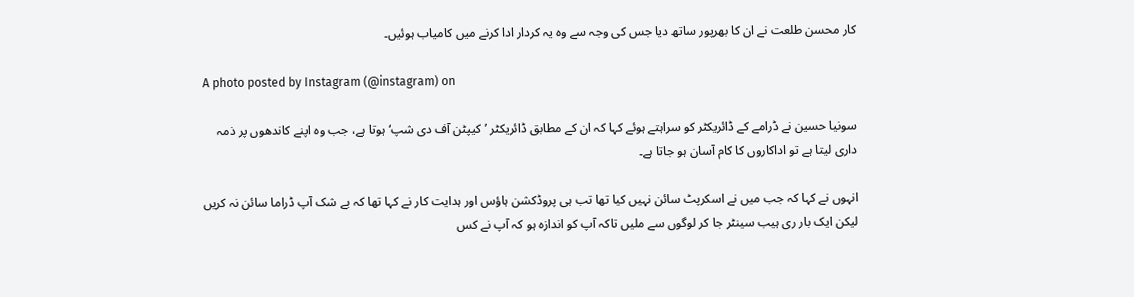کار محسن طلعت نے ان کا بھرپور ساتھ دیا جس کی وجہ سے وہ یہ کردار ادا کرنے میں کامیاب ہوئیں۔

A photo posted by Instagram (@instagram) on

سونیا حسین نے ڈرامے کے ڈائریکٹر کو سراہتے ہوئے کہا کہ ان کے مطابق ڈائریکٹر ’کیپٹن آف دی شپ‘ ہوتا ہے، جب وہ اپنے کاندھوں پر ذمہ داری لیتا ہے تو اداکاروں کا کام آسان ہو جاتا ہے۔

انہوں نے کہا کہ جب میں نے اسکرپٹ سائن نہیں کیا تھا تب ہی پروڈکشن ہاؤس اور ہدایت کار نے کہا تھا کہ بے شک آپ ڈراما سائن نہ کریں لیکن ایک بار ری ہیب سینٹر جا کر لوگوں سے ملیں تاکہ آپ کو اندازہ ہو کہ آپ نے کس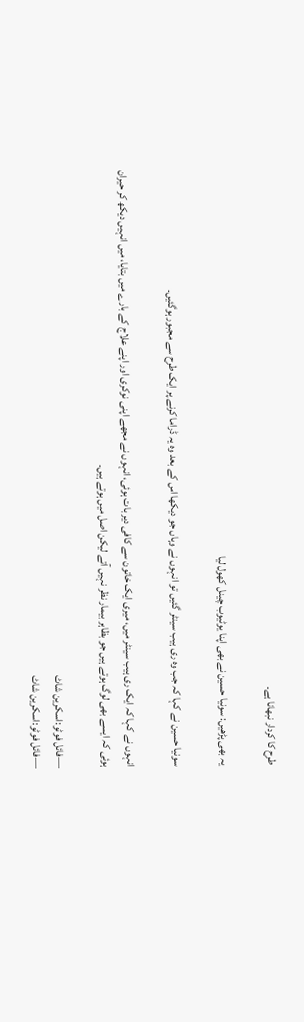طرح کا کردار نبھانا ہے۔

یہ بھی پڑھیں: سونیا حسین نے بھی اپنا یوٹیوب چینل کھول لیا

سونیا حسین نے کہا کہ جب وہ ری ہیب سینٹر گئیں تو انہوں نے وہاں جو دیکھا اس کے بعد وہ یہ ڈراما کرنے پر ایک طرح سے مجبور ہوگئیں۔

انہوں نے کہا کہ ایک ری ہیب سینٹر میں، میری ایک خاتون سے کافی دیر بات ہوئی، انہوں نے مجھے اپنی نوکری اور اپنے علاج کے بارے میں بتایا، میں انہیں دیکھ کر حیران ہوئی کہ ایسے بھی لوگ ہوتے ہیں جو بظاہر بیمار نظر نہیں آتے لیکن اصل میں ہوتے ہیں۔

—فائل فوٹو:اسکرین شاٹ
—فائل فوٹو:اسکرین شاٹ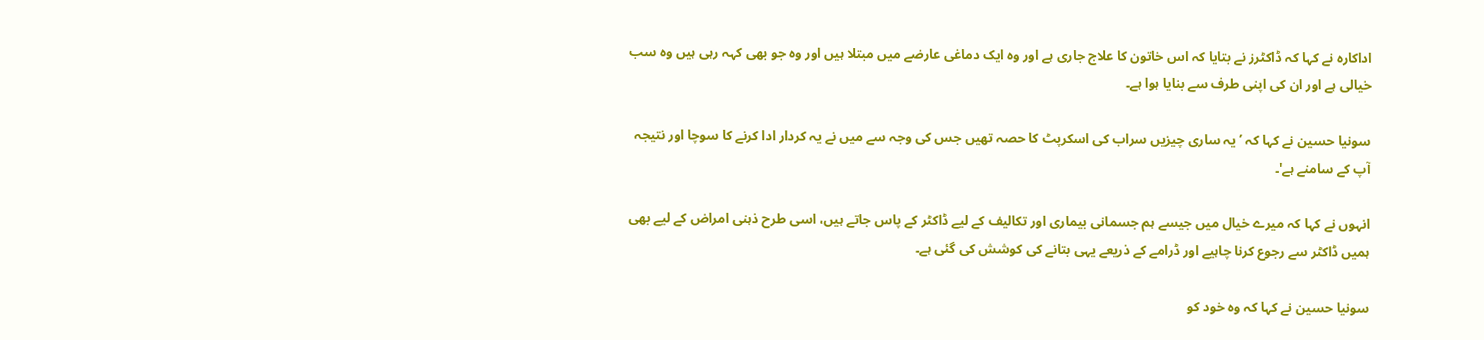اداکارہ نے کہا کہ ڈاکٹرز نے بتایا کہ اس خاتون کا علاج جاری ہے اور وہ ایک دماغی عارضے میں مبتلا ہیں اور وہ جو بھی کہہ رہی ہیں وہ سب خیالی ہے اور ان کی اپنی طرف سے بنایا ہوا ہے۔

سونیا حسین نے کہا کہ ’یہ ساری چیزیں سراب کی اسکرپٹ کا حصہ تھیں جس کی وجہ سے میں نے یہ کردار ادا کرنے کا سوچا اور نتیجہ آپ کے سامنے ہے'۔

انہوں نے کہا کہ میرے خیال میں جیسے ہم جسمانی بیماری اور تکالیف کے لیے ڈاکٹر کے پاس جاتے ہیں، اسی طرح ذہنی امراض کے لیے بھی ہمیں ڈاکٹر سے رجوع کرنا چاہیے اور ڈرامے کے ذریعے یہی بتانے کی کوشش کی گئی ہے۔

سونیا حسین نے کہا کہ وہ خود کو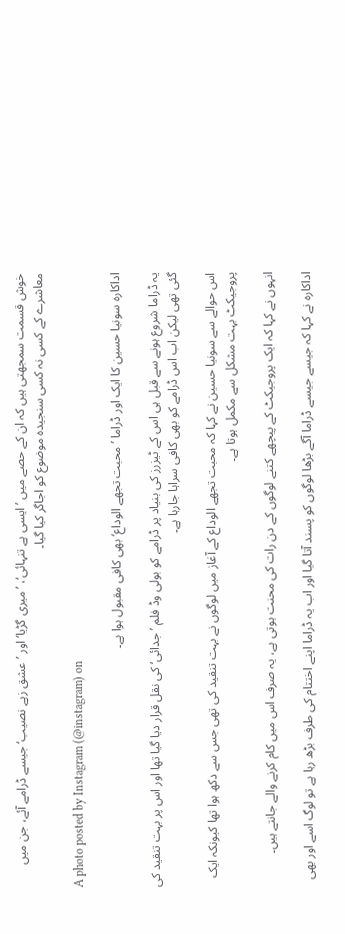خوش قسمت سمجھتی ہیں کہ ان کے حصے میں ’ایسی ہے تنہائی‘، ’میری گڑیا‘ اور ’عشق زہے نصیب‘ جیسے ڈرامے آئے، جن میں معاشرے کے کسی نہ کسی سنجیدہ موضوع کو اجاگر کیا گیا۔

A photo posted by Instagram (@instagram) on

اداکارہ سونیا حسین کا ایک اور ڈراما ’محبت تجھے الوداع‘ بھی کافی مقبول ہوا ہے۔

یہ ڈراما شروع ہونے سے قبل ہی اس کے ٹیزرز کی بنیاد پر ڈرامے کو بولی وڈ فلم ’جدائی‘ کی نقل قرار دیا گیا تھا اور اس پر بہت تنقید کی گئی تھی لیکن اب اس ڈرامے کو بھی کافی سراہا جارہا ہے۔

اس حوالے سے سونیا حسین نے کہا کہ محبت تجھے الوداع کے آغاز میں لوگوں نے بہت تنقید کی تھی جس سے دکھ ہوا تھا کیونکہ ایک پروجیکٹ بہت مشکل سے مکمل ہوتا ہے۔

انہوں نے کہا کہ ایک پروجیکٹ کے پیچھے کتنے لوگوں کے دن رات کی محنت ہوتی ہے، یہ صرف اس میں کام کرنے والے جانتے ہیں۔

اداکارہ نے کہا کہ جیسے جیسے ڈراما آگے بڑھا لوگوں کو پسند آتا گیا اور اب یہ ڈراما اپنے اختتام کی طرف بڑھ رہا ہے تو لوگ اسے اور بھی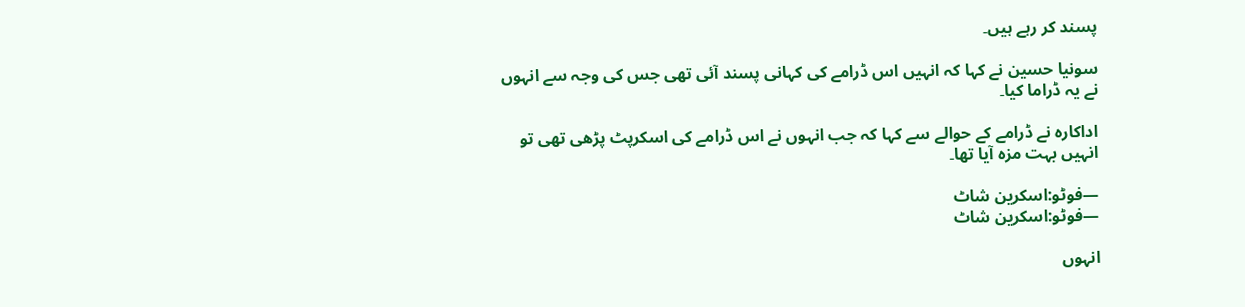پسند کر رہے ہیں۔

سونیا حسین نے کہا کہ انہیں اس ڈرامے کی کہانی پسند آئی تھی جس کی وجہ سے انہوں نے یہ ڈراما کیا۔

اداکارہ نے ڈرامے کے حوالے سے کہا کہ جب انہوں نے اس ڈرامے کی اسکرپٹ پڑھی تھی تو انہیں بہت مزہ آیا تھا۔

—فوٹو:اسکرین شاٹ
—فوٹو:اسکرین شاٹ

انہوں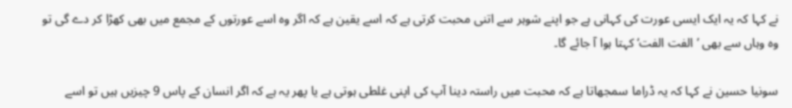نے کہا کہ یہ ایک ایسی عورت کی کہانی ہے جو اپنے شوہر سے اتنی محبت کرتی ہے کہ اسے یقین ہے کہ اگر وہ اسے عورتوں کے مجمع میں بھی کھڑا کر دے گی تو وہ وہاں سے بھی ’الفت الفت‘ کہتا ہوا آ جائے گا۔

سونیا حسین نے کہا کہ یہ ڈراما سمجھاتا ہے کہ محبت میں راستہ دینا آپ کی اپنی غلطی ہوتی ہے یا پھر یہ ہے کہ اگر انسان کے پاس 9 چیزیں ہیں تو اسے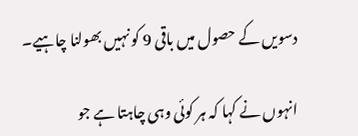دسویں کے حصول میں باقی 9 کو نہیں بھولنا چاہیے۔

انہوں نے کہا کہ ہر کوئی وہی چاہتا ہے جو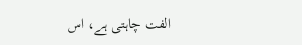الفت چاہتی ہے، اس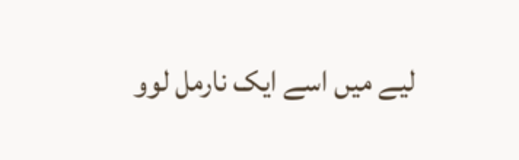لیے میں اسے ایک نارمل لوو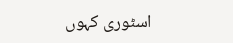اسٹوری کہوں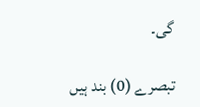گی۔

تبصرے (0) بند ہیں